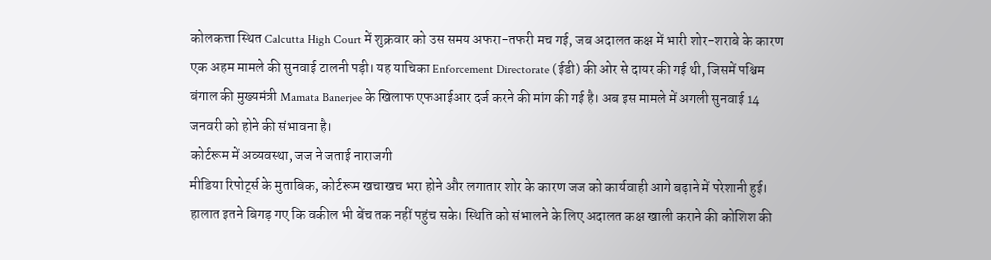कोलकत्ता स्थित Calcutta High Court में शुक्रवार को उस समय अफरा-तफरी मच गई, जब अदालत कक्ष में भारी शोर-शराबे के कारण एक अहम मामले की सुनवाई टालनी पड़ी। यह याचिका Enforcement Directorate (ईडी) की ओर से दायर की गई थी, जिसमें पश्चिम बंगाल की मुख्यमंत्री Mamata Banerjee के खिलाफ एफआईआर दर्ज करने की मांग की गई है। अब इस मामले में अगली सुनवाई 14 जनवरी को होने की संभावना है।
कोर्टरूम में अव्यवस्था, जज ने जताई नाराजगी
मीडिया रिपोर्ट्स के मुताबिक, कोर्टरूम खचाखच भरा होने और लगातार शोर के कारण जज को कार्यवाही आगे बढ़ाने में परेशानी हुई। हालात इतने बिगड़ गए कि वकील भी बेंच तक नहीं पहुंच सके। स्थिति को संभालने के लिए अदालत कक्ष खाली कराने की कोशिश की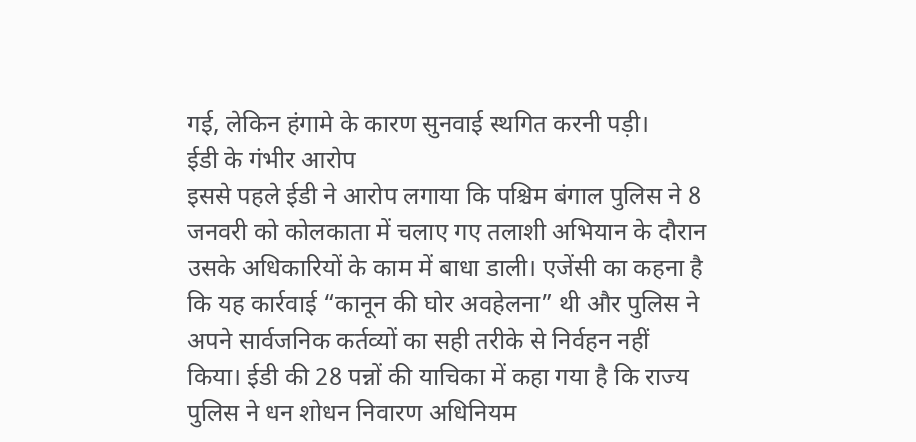गई, लेकिन हंगामे के कारण सुनवाई स्थगित करनी पड़ी।
ईडी के गंभीर आरोप
इससे पहले ईडी ने आरोप लगाया कि पश्चिम बंगाल पुलिस ने 8 जनवरी को कोलकाता में चलाए गए तलाशी अभियान के दौरान उसके अधिकारियों के काम में बाधा डाली। एजेंसी का कहना है कि यह कार्रवाई “कानून की घोर अवहेलना” थी और पुलिस ने अपने सार्वजनिक कर्तव्यों का सही तरीके से निर्वहन नहीं किया। ईडी की 28 पन्नों की याचिका में कहा गया है कि राज्य पुलिस ने धन शोधन निवारण अधिनियम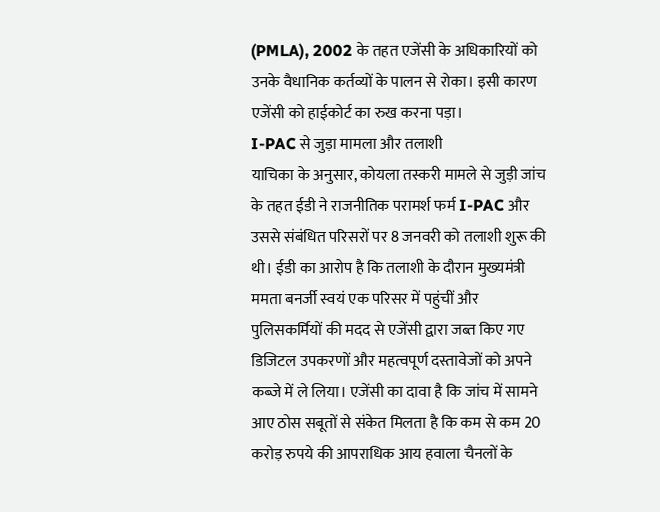(PMLA), 2002 के तहत एजेंसी के अधिकारियों को उनके वैधानिक कर्तव्यों के पालन से रोका। इसी कारण एजेंसी को हाईकोर्ट का रुख करना पड़ा।
I-PAC से जुड़ा मामला और तलाशी
याचिका के अनुसार, कोयला तस्करी मामले से जुड़ी जांच के तहत ईडी ने राजनीतिक परामर्श फर्म I-PAC और उससे संबंधित परिसरों पर 8 जनवरी को तलाशी शुरू की थी। ईडी का आरोप है कि तलाशी के दौरान मुख्यमंत्री ममता बनर्जी स्वयं एक परिसर में पहुंचीं और पुलिसकर्मियों की मदद से एजेंसी द्वारा जब्त किए गए डिजिटल उपकरणों और महत्वपूर्ण दस्तावेजों को अपने कब्जे में ले लिया। एजेंसी का दावा है कि जांच में सामने आए ठोस सबूतों से संकेत मिलता है कि कम से कम 20 करोड़ रुपये की आपराधिक आय हवाला चैनलों के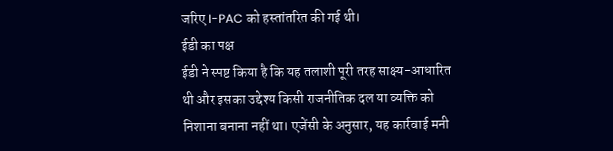जरिए I-PAC को हस्तांतरित की गई थी।
ईडी का पक्ष
ईडी ने स्पष्ट किया है कि यह तलाशी पूरी तरह साक्ष्य-आधारित थी और इसका उद्देश्य किसी राजनीतिक दल या व्यक्ति को निशाना बनाना नहीं था। एजेंसी के अनुसार, यह कार्रवाई मनी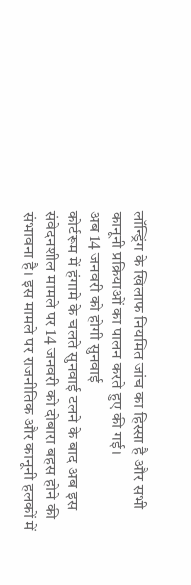लॉन्ड्रिंग के खिलाफ नियमित जांच का हिस्सा है और सभी कानूनी प्रक्रियाओं का पालन करते हुए की गई।
अब 14 जनवरी को होगी सुनवाई
कोर्टरूम में हंगामे के चलते सुनवाई टलने के बाद अब इस संवेदनशील मामले पर 14 जनवरी को दोबारा बहस होने की संभावना है। इस मामले पर राजनीतिक और कानूनी हलकों में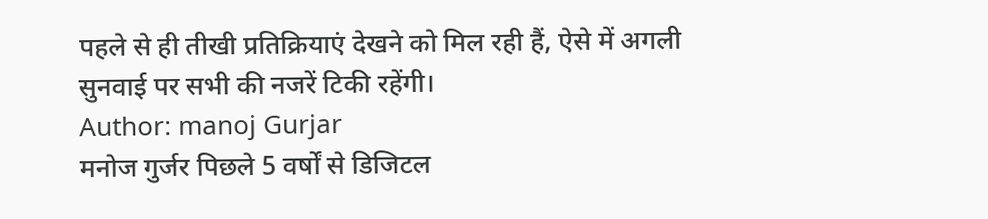पहले से ही तीखी प्रतिक्रियाएं देखने को मिल रही हैं, ऐसे में अगली सुनवाई पर सभी की नजरें टिकी रहेंगी।
Author: manoj Gurjar
मनोज गुर्जर पिछले 5 वर्षों से डिजिटल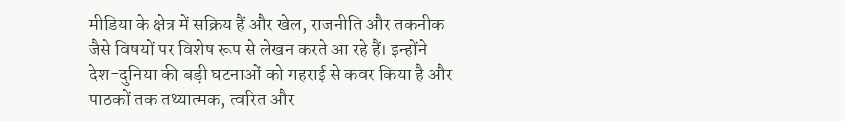मीडिया के क्षेत्र में सक्रिय हैं और खेल, राजनीति और तकनीक जैसे विषयों पर विशेष रूप से लेखन करते आ रहे हैं। इन्होंने देश-दुनिया की बड़ी घटनाओं को गहराई से कवर किया है और पाठकों तक तथ्यात्मक, त्वरित और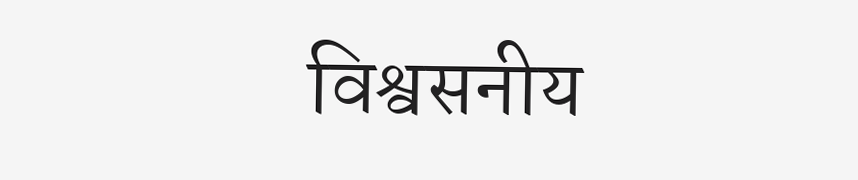विश्वसनीय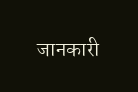जानकारी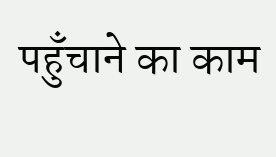पहुँचाने का काम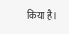किया है।